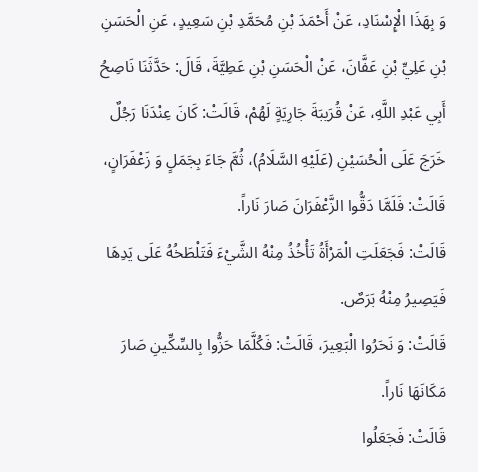وَ بِهَذَا الْإِسْنَادِ، عَنْ أَحْمَدَ بْنِ مُحَمَّدِ بْنِ سَعِيدٍ، عَنِ الْحَسَنِ بْنِ عَلِيِّ بْنِ عَفَّانَ، عَنْ الْحَسَنِ بْنِ عَطِيَّةَ، قَالَ: حَدَّثَنَا نَاصِحُ أَبِي عَبْدِ اللَّهِ، عَنْ قُرَيبَةَ جَارِيَةٍ لَهُمْ، قَالَتْ: كَانَ عِنْدَنَا رَجُلٌ خَرَجَ عَلَى الْحُسَيْنِ (عَلَيْهِ السَّلَامُ)، ثُمَّ جَاءَ بِجَمَلٍ وَ زَعْفَرَانٍ، قَالَتْ: فَلَمَّا دَقُّوا الزَّعْفَرَانَ صَارَ نَاراً.
قَالَتْ: فَجَعَلَتِ الْمَرْأَةُ تَأْخُذُ مِنْهُ الشَّيْءَ فَتَلْطَخُهُ عَلَى يَدِهَا فَيَصِيرُ مِنْهُ بَرَصٌ.
قَالَتْ: وَ نَحَرُوا الْبَعِيرَ، قَالَتْ: فَكُلَّمَا حَزُّوا بِالسِّكِّينِ صَارَ مَكَانَهَا نَاراً.
قَالَتْ: فَجَعَلُوا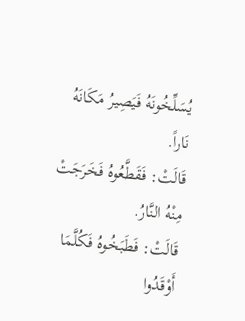يُسَلِّخُونَهُ فَيَصِيرُ مَكَانَهُ نَاراً.
قَالَتْ: فَقَطَّعُوهُ فَخَرَجَتْ مِنْهُ النَّارُ.
قَالَتْ: فَطَبَخُوهُ فَكُلَّمَا أَوْقَدُوا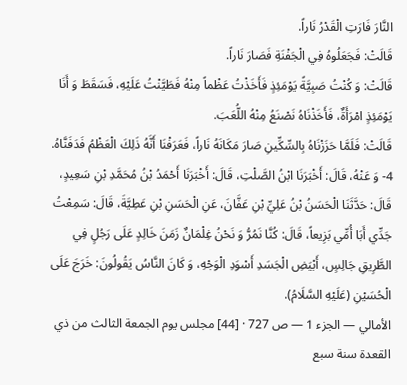النَّارَ فَارَتِ الْقَدْرُ نَاراً.
قَالَتْ: فَجَعَلُوهُ فِي الْجَفْنَةِ فَصَارَ نَاراً.
قَالَتْ: وَ كُنْتُ صَبِيَّةً يَوْمَئِذٍ فَأَخَذْتُ عَظْماً مِنْهُ فَطَيَّنْتُ عَلَيْهِ، فَسَقَطَ وَ أَنَا يَوْمَئِذٍ امْرَأَةٌ، فَأَخَذْنَاهُ نَصْنَعُ مِنْهُ اللُّعَبَ.
قَالَتْ: فَلَمَّا حَزَزْنَاهُ بِالسِّكِّينِ صَارَ مَكَانَهُ نَاراً، فَعَرَفْنَا أَنَّهُ ذَلِكَ الْعَظْمُ فَدَفَنَّاهُ.
4- وَ عَنْهُ، قَالَ: أَخْبَرَنَا ابْنُ الصَّلْتِ، قَالَ: أَخْبَرَنَا أَحْمَدُ بْنُ مُحَمَّدِ بْنِ سَعِيدٍ، قَالَ: حَدَّثَنَا الْحَسَنُ بْنُ عَلِيِّ بْنِ عَفَّانَ، عَنِ الْحَسَنِ بْنِ عَطِيَّةَ، قَالَ: سَمِعْتُ جَدِّي أَبَا أُمِّي بَزِيعاً، قَالَ: كُنَّا نَمُرُّ وَ نَحْنُ غِلْمَانٌ زَمَنَ خَالِدٍ عَلَى رَجُلٍ فِي الطَّرِيقِ جَالِسٍ، أَبْيَضِ الْجَسَدِ أَسْوَدِ الْوَجْهِ، وَ كَانَ النَّاسُ يَقُولُونَ: خَرَجَ عَلَى الْحُسَيْنِ (عَلَيْهِ السَّلَامُ).
الأمالي — الجزء 1 — ص 727 · [44] مجلس يوم الجمعة الثالث من ذي القعدة سنة سبع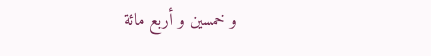و خمسين و أربع مائة